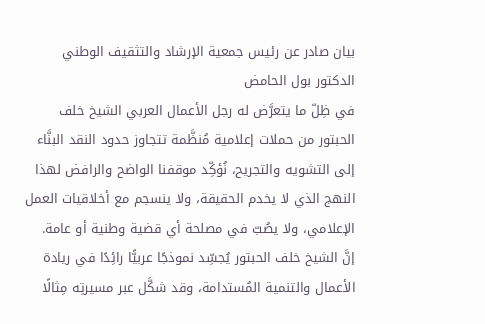بيان صادر عن رئيس جمعية الإرشاد والتثقيف الوطني الدكتور بول الحامض
في ظِلّ ما يتعرَّض له رجل الأعمال العربي الشيخ خلف الحبتور من حملات إعلامية مُنظَّمة تتجاوز حدود النقد البنَّاء إلى التشويه والتجريح، نُؤكِّد موقفنا الواضح والرافض لهذا النهج الذي لا يخدم الحقيقة، ولا ينسجم مع أخلاقيات العمل الإعلامي، ولا يصُبّ في مصلحة أي قضية وطنية أو عامة.
إنَّ الشيخ خلف الحبتور يُجسِّد نموذجًا عربيًّا رائِدًا في ريادة الأعمال والتنمية المُستدامة، وقد شكَّل عبر مسيرتِه مِثالًا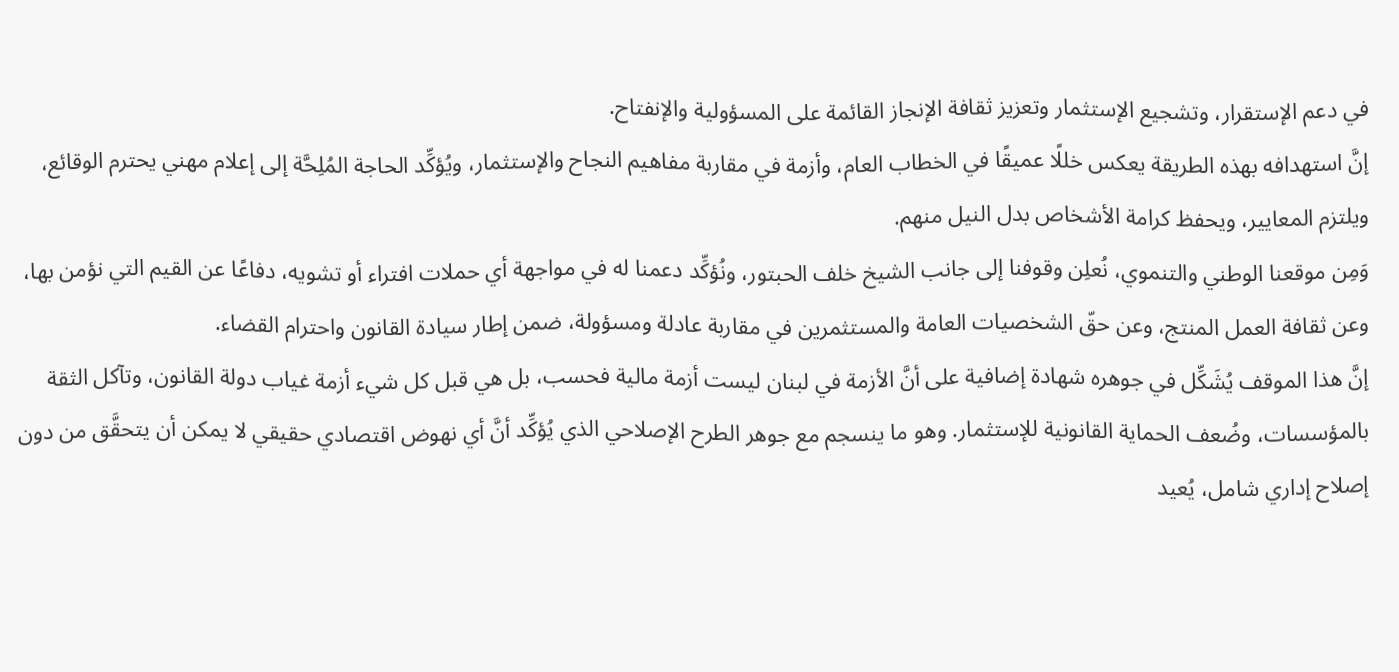في دعم الإستقرار، وتشجيع الإستثمار وتعزيز ثقافة الإنجاز القائمة على المسؤولية والإنفتاح.
إنَّ استهدافه بهذه الطريقة يعكس خللًا عميقًا في الخطاب العام، وأزمة في مقاربة مفاهيم النجاح والإستثمار، ويُؤكِّد الحاجة المُلِحَّة إلى إعلام مهني يحترم الوقائع، ويلتزم المعايير، ويحفظ كرامة الأشخاص بدل النيل منهم.
وَمِن موقعنا الوطني والتنموي، نُعلِن وقوفنا إلى جانب الشيخ خلف الحبتور، ونُؤكِّد دعمنا له في مواجهة أي حملات افتراء أو تشويه، دفاعًا عن القيم التي نؤمن بها، وعن ثقافة العمل المنتج، وعن حقّ الشخصيات العامة والمستثمرين في مقاربة عادلة ومسؤولة، ضمن إطار سيادة القانون واحترام القضاء.
إنَّ هذا الموقف يُشَكِّل في جوهره شهادة إضافية على أنَّ الأزمة في لبنان ليست أزمة مالية فحسب، بل هي قبل كل شيء أزمة غياب دولة القانون، وتآكل الثقة بالمؤسسات، وضُعف الحماية القانونية للإستثمار. وهو ما ينسجم مع جوهر الطرح الإصلاحي الذي يُؤكِّد أنَّ أي نهوض اقتصادي حقيقي لا يمكن أن يتحقَّق من دون إصلاح إداري شامل، يُعيد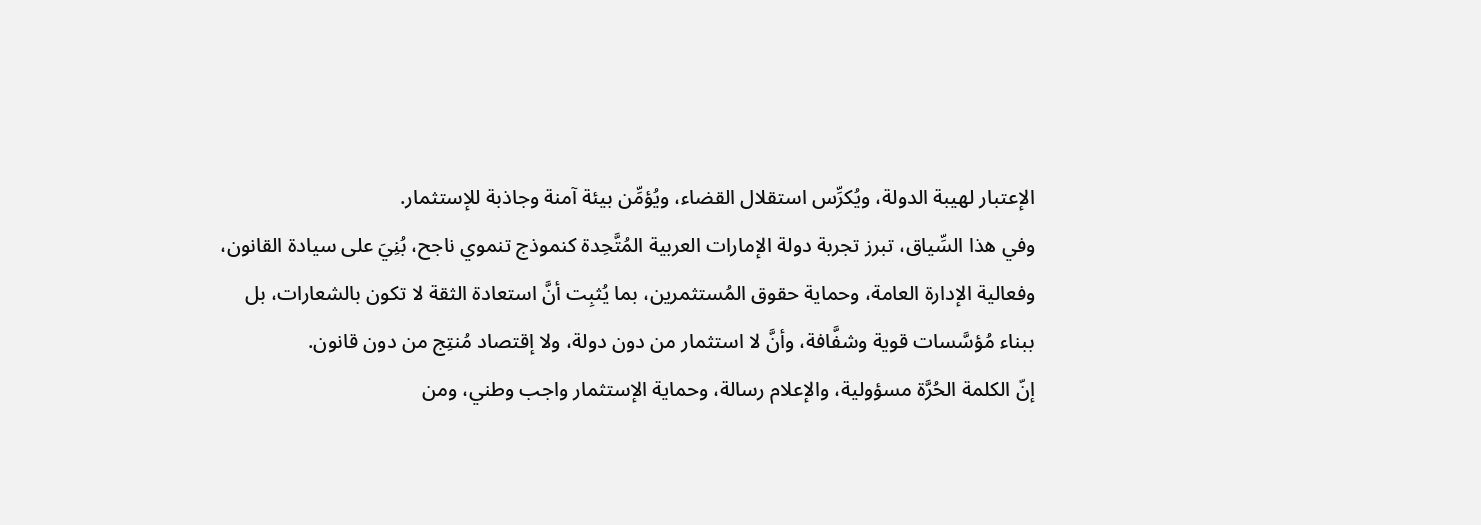الإعتبار لهيبة الدولة، ويُكرِّس استقلال القضاء، ويُؤمِّن بيئة آمنة وجاذبة للإستثمار.
وفي هذا السِّياق، تبرز تجربة دولة الإمارات العربية المُتَّحِدة كنموذج تنموي ناجح، بُنِيَ على سيادة القانون، وفعالية الإدارة العامة، وحماية حقوق المُستثمرين، بما يُثبِت أنَّ استعادة الثقة لا تكون بالشعارات، بل ببناء مُؤسَّسات قوية وشفَّافة، وأنَّ لا استثمار من دون دولة، ولا إقتصاد مُنتِج من دون قانون.
إنّ الكلمة الحُرَّة مسؤولية، والإعلام رسالة، وحماية الإستثمار واجب وطني، ومن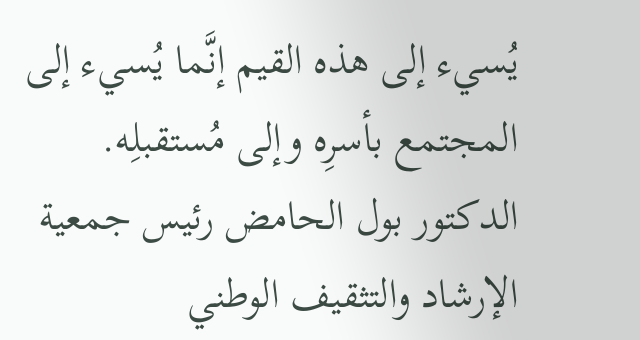يُسيء إلى هذه القيم إنَّما يُسيء إلى المجتمع بأسرِه وإلى مُستقبلِه.
الدكتور بول الحامض رئيس جمعية الإرشاد والتثقيف الوطني